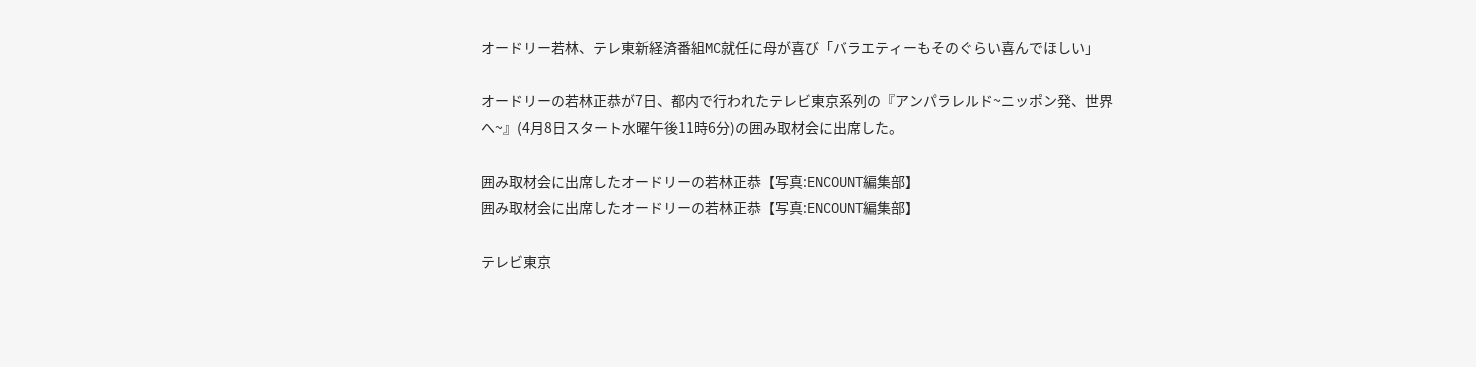オードリー若林、テレ東新経済番組MC就任に母が喜び「バラエティーもそのぐらい喜んでほしい」

オードリーの若林正恭が7日、都内で行われたテレビ東京系列の『アンパラレルド~ニッポン発、世界へ~』(4月8日スタート水曜午後11時6分)の囲み取材会に出席した。

囲み取材会に出席したオードリーの若林正恭【写真:ENCOUNT編集部】
囲み取材会に出席したオードリーの若林正恭【写真:ENCOUNT編集部】

テレビ東京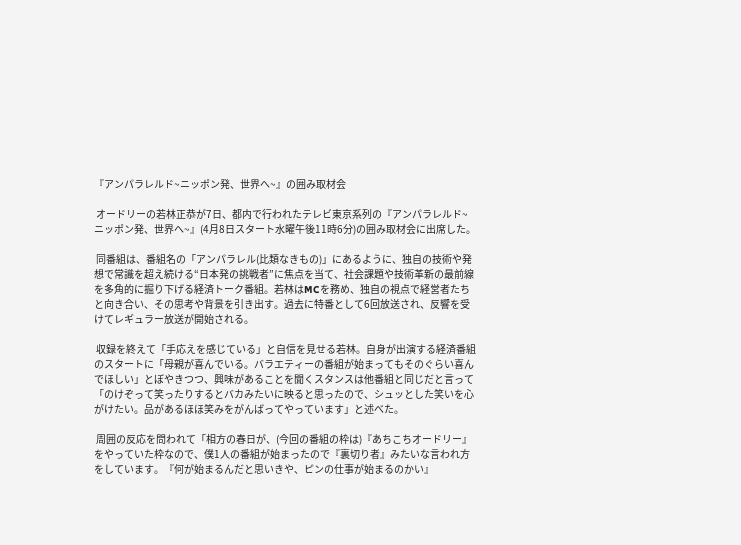『アンパラレルド~ニッポン発、世界へ~』の囲み取材会

 オードリーの若林正恭が7日、都内で行われたテレビ東京系列の『アンパラレルド~ニッポン発、世界へ~』(4月8日スタート水曜午後11時6分)の囲み取材会に出席した。

 同番組は、番組名の「アンパラレル(比類なきもの)」にあるように、独自の技術や発想で常識を超え続ける“日本発の挑戦者”に焦点を当て、社会課題や技術革新の最前線を多角的に掘り下げる経済トーク番組。若林はMCを務め、独自の視点で経営者たちと向き合い、その思考や背景を引き出す。過去に特番として6回放送され、反響を受けてレギュラー放送が開始される。

 収録を終えて「手応えを感じている」と自信を見せる若林。自身が出演する経済番組のスタートに「母親が喜んでいる。バラエティーの番組が始まってもそのぐらい喜んでほしい」とぼやきつつ、興味があることを聞くスタンスは他番組と同じだと言って「のけぞって笑ったりするとバカみたいに映ると思ったので、シュッとした笑いを心がけたい。品があるほほ笑みをがんばってやっています」と述べた。

 周囲の反応を問われて「相方の春日が、(今回の番組の枠は)『あちこちオードリー』をやっていた枠なので、僕1人の番組が始まったので『裏切り者』みたいな言われ方をしています。『何が始まるんだと思いきや、ピンの仕事が始まるのかい』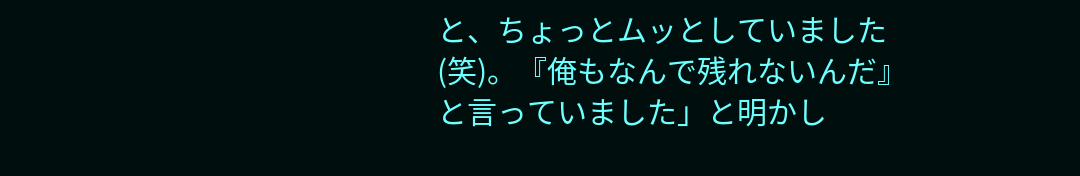と、ちょっとムッとしていました(笑)。『俺もなんで残れないんだ』と言っていました」と明かし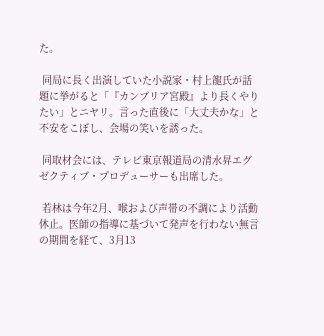た。

 同局に長く出演していた小説家・村上龍氏が話題に挙がると「『カンブリア宮殿』より長くやりたい」とニヤリ。言った直後に「大丈夫かな」と不安をこぼし、会場の笑いを誘った。

 同取材会には、テレビ東京報道局の清水昇エグゼクティブ・プロデューサーも出席した。

 若林は今年2月、喉および声帯の不調により活動休止。医師の指導に基づいて発声を行わない無言の期間を経て、3月13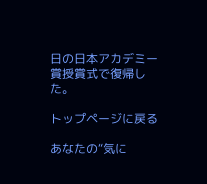日の日本アカデミー賞授賞式で復帰した。

トップページに戻る

あなたの“気に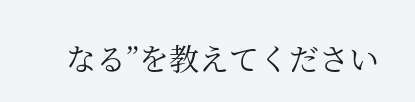なる”を教えてください